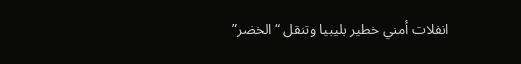انفلات أمني خطير بليبيا وتنقل “الخضر”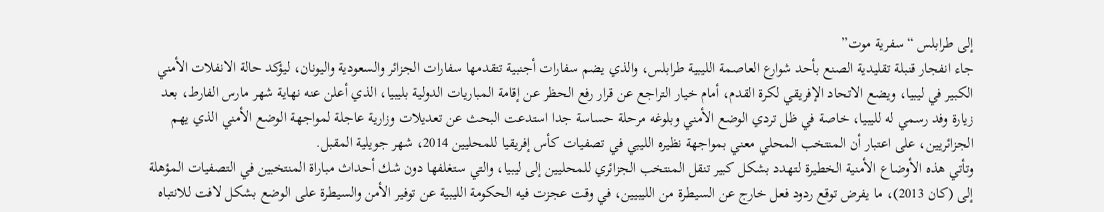إلى طرابلس “سفرية موت”
جاء انفجار قنبلة تقليدية الصنع بأحد شوارع العاصمة الليبية طرابلس، والذي يضم سفارات أجنبية تتقدمها سفارات الجزائر والسعودية واليونان، ليؤكد حالة الانفلات الأمني الكبير في ليبيا، ويضع الاتحاد الإفريقي لكرة القدم، أمام خيار التراجع عن قرار رفع الحظر عن إقامة المباريات الدولية بليبيا، الذي أعلن عنه نهاية شهر مارس الفارط، بعد زيارة وفد رسمي له لليبيا، خاصة في ظل تردي الوضع الأمني وبلوغه مرحلة حساسة جدا استدعت البحث عن تعديلات وزارية عاجلة لمواجهة الوضع الأمني الذي يهم الجزائريين، على اعتبار أن المنتخب المحلي معني بمواجهة نظيره الليبي في تصفيات كأس إفريقيا للمحليين 2014، شهر جويلية المقبل.
وتأتي هذه الأوضاع الأمنية الخطيرة لتهدد بشكل كبير تنقل المنتخب الجزائري للمحليين إلى ليبيا، والتي ستغلفها دون شك أحداث مباراة المنتخبين في التصفيات المؤهلة إلى (كان 2013)، ما يفرض توقع ردود فعل خارج عن السيطرة من الليبيين، في وقت عجزت فيه الحكومة الليبية عن توفير الأمن والسيطرة على الوضع بشكل لافت للانتباه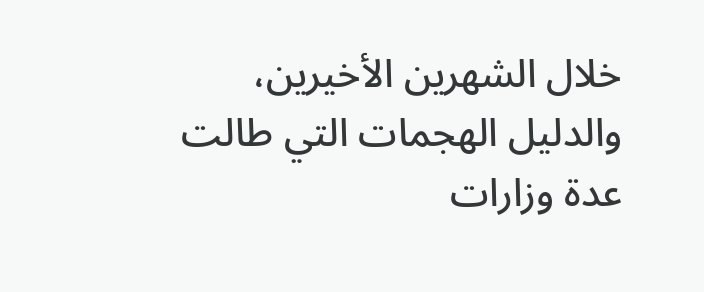خلال الشهرين الأخيرين، والدليل الهجمات التي طالت عدة وزارات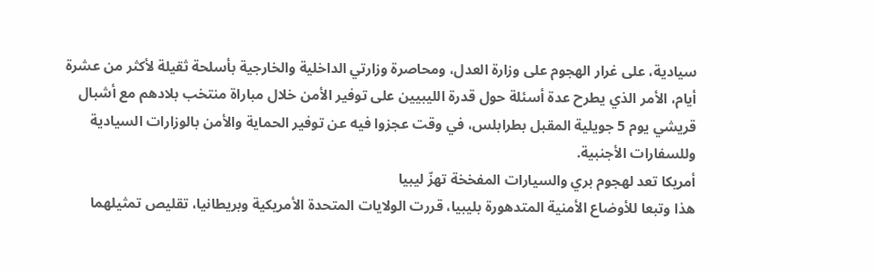سيادية، على غرار الهجوم على وزارة العدل، ومحاصرة وزارتي الداخلية والخارجية بأسلحة ثقيلة لأكثر من عشرة أيام، الأمر الذي يطرح عدة أسئلة حول قدرة الليبيين على توفير الأمن خلال مباراة منتخب بلادهم مع أشبال قريشي يوم 5 جويلية المقبل بطرابلس، في وقت عجزوا فيه عن توفير الحماية والأمن بالوزارات السيادية وللسفارات الأجنبية.
أمريكا تعد لهجوم بري والسيارات المفخخة تهزّ ليبيا
هذا وتبعا للأوضاع الأمنية المتدهورة بليبيا، قررت الولايات المتحدة الأمريكية وبريطانيا، تقليص تمثيلهما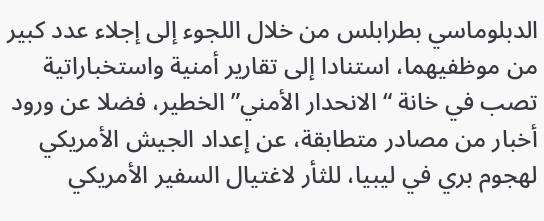الدبلوماسي بطرابلس من خلال اللجوء إلى إجلاء عدد كبير من موظفيهما، استنادا إلى تقارير أمنية واستخباراتية تصب في خانة “الانحدار الأمني” الخطير، فضلا عن ورود أخبار من مصادر متطابقة، عن إعداد الجيش الأمريكي لهجوم بري في ليبيا، للثأر لاغتيال السفير الأمريكي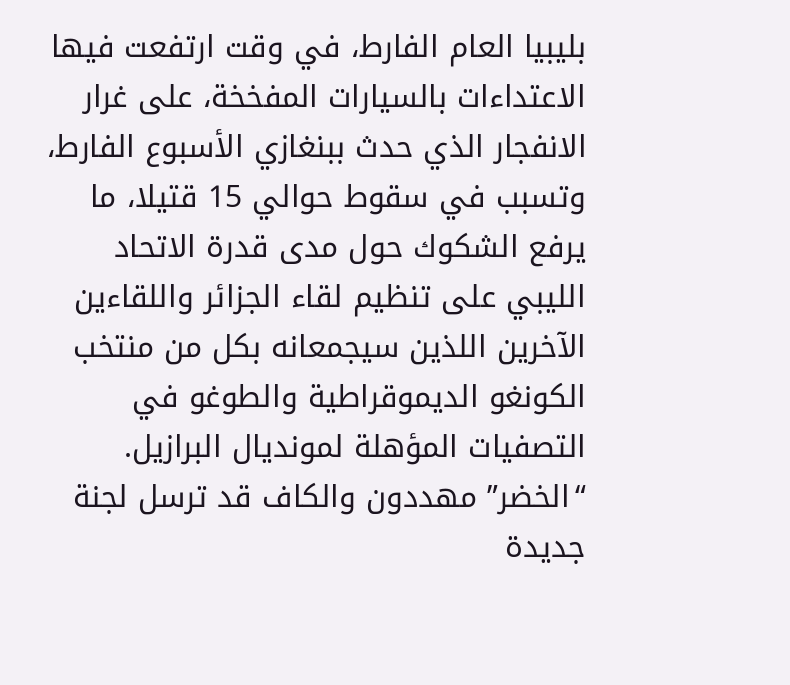بليبيا العام الفارط، في وقت ارتفعت فيها الاعتداءات بالسيارات المفخخة، على غرار الانفجار الذي حدث ببنغازي الأسبوع الفارط، وتسبب في سقوط حوالي 15 قتيلا، ما يرفع الشكوك حول مدى قدرة الاتحاد الليبي على تنظيم لقاء الجزائر واللقاءين الآخرين اللذين سيجمعانه بكل من منتخب الكونغو الديموقراطية والطوغو في التصفيات المؤهلة لمونديال البرازيل.
“الخضر” مهددون والكاف قد ترسل لجنة جديدة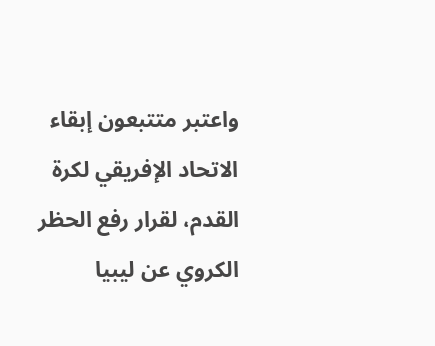واعتبر متتبعون إبقاء الاتحاد الإفريقي لكرة القدم، لقرار رفع الحظر الكروي عن ليبيا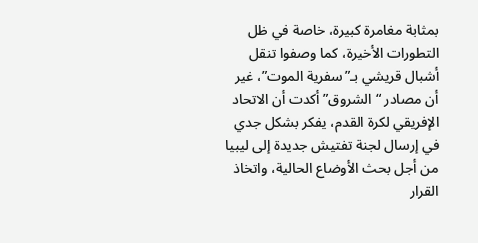بمثابة مغامرة كبيرة، خاصة في ظل التطورات الأخيرة، كما وصفوا تنقل أشبال قريشي بـ”سفرية الموت”، غير أن مصادر “الشروق” أكدت أن الاتحاد الإفريقي لكرة القدم، يفكر بشكل جدي في إرسال لجنة تفتيش جديدة إلى ليبيا من أجل بحث الأوضاع الحالية، واتخاذ القرار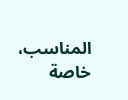المناسب، خاصة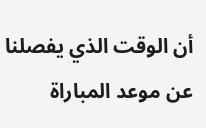أن الوقت الذي يفصلنا عن موعد المباراة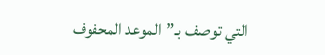التي توصف بـ”الموعد المحفوف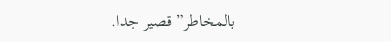بالمخاطر” قصير جدا.